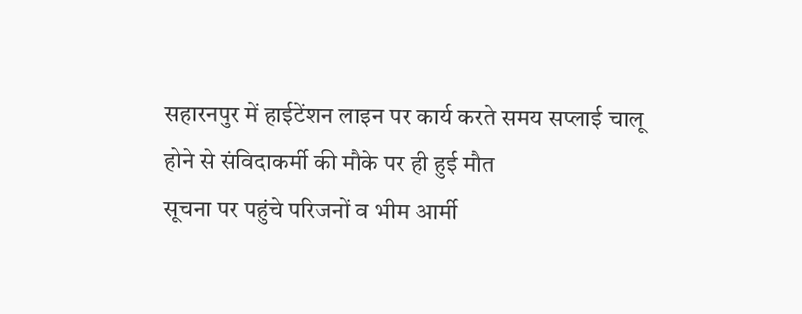सहारनपुर में हाईटेंशन लाइन पर कार्य करते समय सप्लाई चालू होने से संविदाकर्मी की मौके पर ही हुई मौत
सूचना पर पहुंचे परिजनों व भीम आर्मी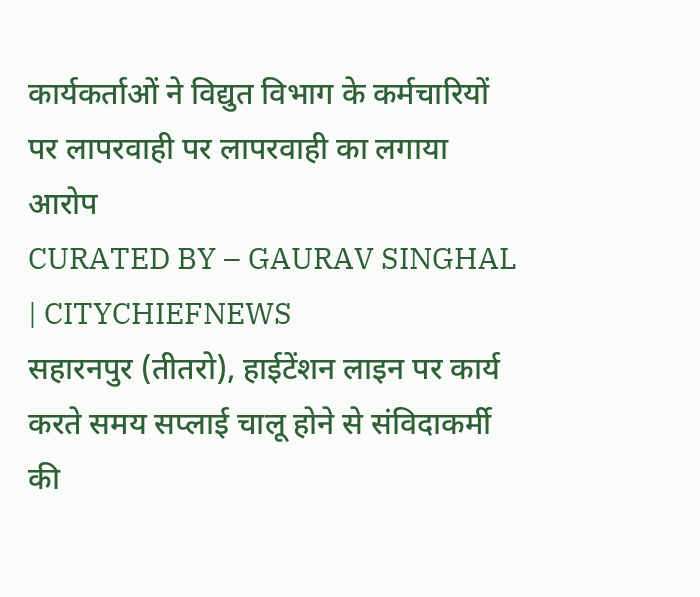कार्यकर्ताओं ने विद्युत विभाग के कर्मचारियों पर लापरवाही पर लापरवाही का लगाया आरोप
CURATED BY – GAURAV SINGHAL | CITYCHIEFNEWS
सहारनपुर (तीतरो), हाईटेंशन लाइन पर कार्य करते समय सप्लाई चालू होने से संविदाकर्मी की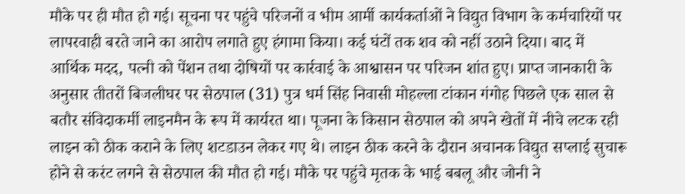मौके पर ही मौत हो गई। सूचना पर पहुंचे परिजनों व भीम आर्मी कार्यकर्ताओं ने विद्युत विभाग के कर्मचारियों पर लापरवाही बरते जाने का आरोप लगाते हुए हंगामा किया। कई घंटों तक शव को नहीं उठाने दिया। बाद में आर्थिक मदद, पत्नी को पेंशन तथा दोषियों पर कार्रवाई के आश्वासन पर परिजन शांत हुए। प्राप्त जानकारी के अनुसार तीतरों बिजलीघर पर सेठपाल (31) पुत्र धर्म सिंह निवासी मोहल्ला टांकान गंगोह पिछले एक साल से बतौर संविदाकर्मी लाइनमैन के रूप में कार्यरत था। पूजना के किसान सेठपाल को अपने खेतों में नीचे लटक रही लाइन को ठीक कराने के लिए शटडाउन लेकर गए थे। लाइन ठीक करने के दौरान अचानक विद्युत सप्लाई सुचारू होने से करंट लगने से सेठपाल की मौत हो गई। मौके पर पहुंचे मृतक के भाई बबलू और जोनी ने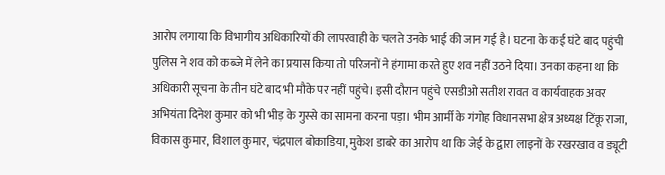आरोप लगाया कि विभागीय अधिकारियों की लापरवाही के चलते उनके भाई की जान गई है। घटना के कई घंटे बाद पहुंची पुलिस ने शव को कब्जे में लेने का प्रयास किया तो परिजनों ने हंगामा करते हुए शव नहीं उठने दिया। उनका कहना था कि अधिकारी सूचना के तीन घंटे बाद भी मौके पर नहीं पहुंचे। इसी दौरान पहुंचे एसडीओ सतीश रावत व कार्यवाहक अवर अभियंता दिनेश कुमार को भी भीड़ के गुस्से का सामना करना पड़ा। भीम आर्मी के गंगोह विधानसभा क्षेत्र अध्यक्ष टिंकू राजा, विकास कुमार, विशाल कुमार, चंद्रपाल बोकाडिया, मुकेश डाबरे का आरोप था कि जेई के द्वारा लाइनों के रखरखाव व ड्यूटी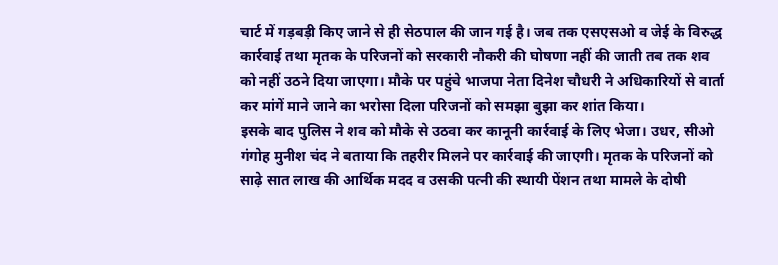चार्ट में गड़बड़ी किए जाने से ही सेठपाल की जान गई है। जब तक एसएसओ व जेई के विरुद्ध कार्रवाई तथा मृतक के परिजनों को सरकारी नौकरी की घोषणा नहीं की जाती तब तक शव को नहीं उठने दिया जाएगा। मौके पर पहुंचे भाजपा नेता दिनेश चौधरी ने अधिकारियों से वार्ता कर मांगें माने जाने का भरोसा दिला परिजनों को समझा बुझा कर शांत किया।
इसके बाद पुलिस ने शव को मौके से उठवा कर कानूनी कार्रवाई के लिए भेजा। उधर, सीओ गंगोह मुनीश चंद ने बताया कि तहरीर मिलने पर कार्रवाई की जाएगी। मृतक के परिजनों को साढ़े सात लाख की आर्थिक मदद व उसकी पत्नी की स्थायी पेंशन तथा मामले के दोषी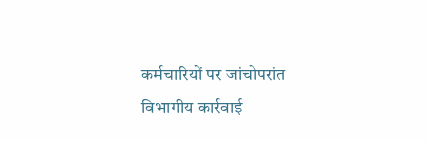कर्मचारियों पर जांचोपरांत विभागीय कार्रवाई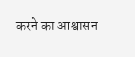करने का आश्वासन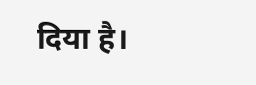दिया है।